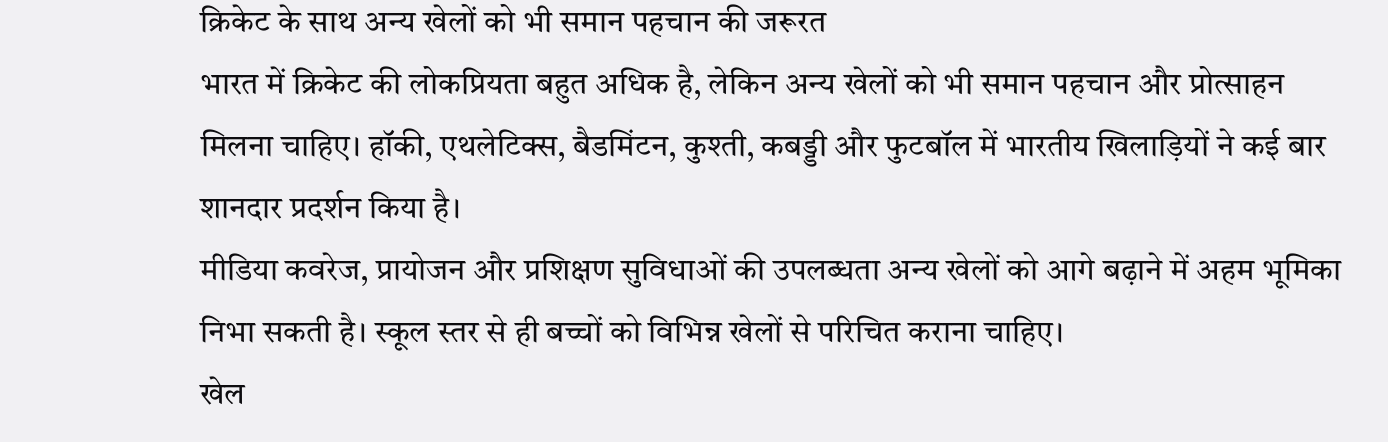क्रिकेट के साथ अन्य खेलों को भी समान पहचान की जरूरत
भारत में क्रिकेट की लोकप्रियता बहुत अधिक है, लेकिन अन्य खेलों को भी समान पहचान और प्रोत्साहन मिलना चाहिए। हॉकी, एथलेटिक्स, बैडमिंटन, कुश्ती, कबड्डी और फुटबॉल में भारतीय खिलाड़ियों ने कई बार शानदार प्रदर्शन किया है।
मीडिया कवरेज, प्रायोजन और प्रशिक्षण सुविधाओं की उपलब्धता अन्य खेलों को आगे बढ़ाने में अहम भूमिका निभा सकती है। स्कूल स्तर से ही बच्चों को विभिन्न खेलों से परिचित कराना चाहिए।
खेल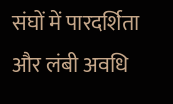संघों में पारदर्शिता और लंबी अवधि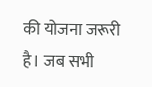की योजना जरूरी है। जब सभी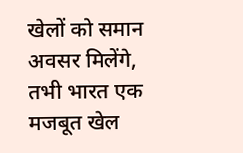खेलों को समान अवसर मिलेंगे, तभी भारत एक मजबूत खेल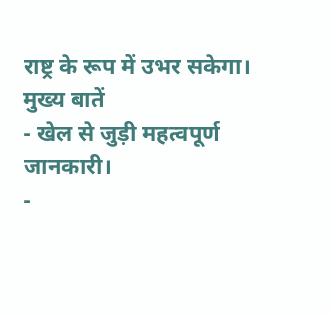राष्ट्र के रूप में उभर सकेगा।
मुख्य बातें
- खेल से जुड़ी महत्वपूर्ण जानकारी।
-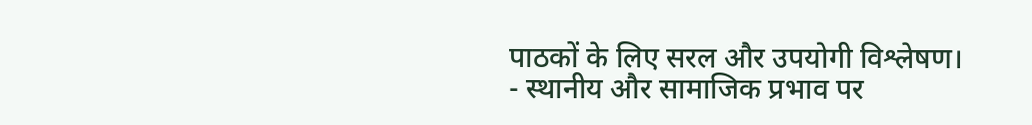पाठकों के लिए सरल और उपयोगी विश्लेषण।
- स्थानीय और सामाजिक प्रभाव पर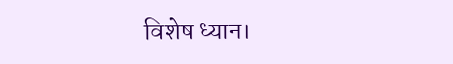विशेष ध्यान।